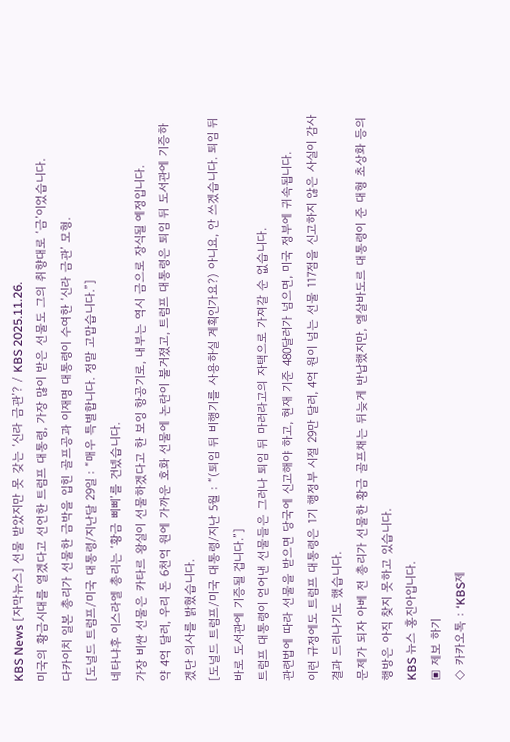KBS News [자막뉴스] 선물 받았지만 못 갖는 ‘신라 금관’? / KBS 2025.11.26.
미국의 황금시대를 열겠다고 선언한 트럼프 대통령, 가장 많이 받은 선물도 그의 취향대로 ‘금’이었습니다.
다카이치 일본 총리가 선물한 금박을 입힌 골프공과 이재명 대통령이 수여한 ‘신라 금관’ 모형.
[도널드 트럼프/미국 대통령/지난달 29일 : “매우 특별합니다. 정말 고맙습니다.”]
네타냐후 이스라엘 총리는 ‘황금 삐삐’를 건넸습니다.
가장 비싼 선물은 카타르 왕실이 선물하겠다고 한 보잉 항공기로, 내부는 역시 금으로 장식될 예정입니다.
약 4억 달러, 우리 돈 6천억 원에 가까운 호화 선물에 논란이 불거졌고, 트럼프 대통령은 퇴임 뒤 도서관에 기증하겠단 의사를 밝혔습니다.
[도널드 트럼프/미국 대통령/지난 5월 : “(퇴임 뒤 비행기를 사용하실 계획인가요?) 아니요, 안 쓰겠습니다. 퇴임 뒤 바로 도서관에 기증될 겁니다.”]
트럼프 대통령이 얻어낸 선물들은 그러나 퇴임 뒤 마러라고의 자택으로 가져갈 순 없습니다.
관련법에 따라 선물을 받으면 당국에 신고해야 하고, 현재 기준 480달러가 넘으면, 미국 정부에 귀속됩니다.
이런 규정에도 트럼프 대통령은 1기 행정부 시절 29만 달러, 4억 원이 넘는 선물 117점을 신고하지 않은 사실이 감사 결과 드러나기도 했습니다.
문제가 되자 아베 전 총리가 선물한 황금 골프채는 뒤늦게 반납했지만, 엘살바도르 대통령이 준 대형 초상화 등의 행방은 아직 찾지 못하고 있습니다.
KBS 뉴스 홍진아입니다.
▣ 제보 하기
◇ 카카오톡 : ‘KBS제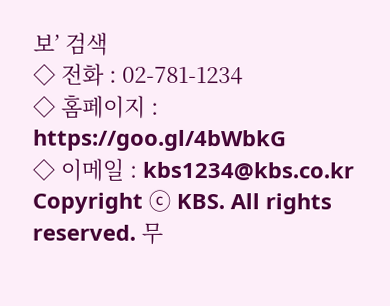보’ 검색
◇ 전화 : 02-781-1234
◇ 홈페이지 : https://goo.gl/4bWbkG
◇ 이메일 : kbs1234@kbs.co.kr
Copyright ⓒ KBS. All rights reserved. 무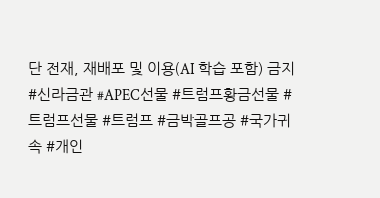단 전재, 재배포 및 이용(AI 학습 포함) 금지
#신라금관 #APEC선물 #트럼프황금선물 #트럼프선물 #트럼프 #금박골프공 #국가귀속 #개인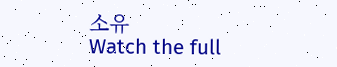소유
Watch the full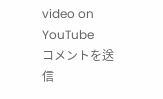video on YouTube
コメントを送信